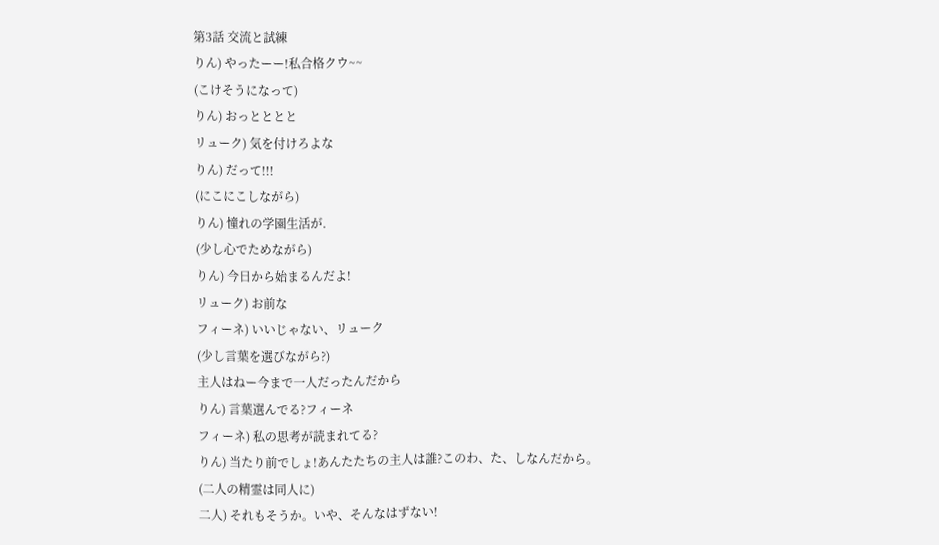第3話 交流と試練
りん) やったーー!私合格クウ~~
(こけそうになって)
りん) おっとととと
リューク) 気を付けろよな
りん) だって!!!
(にこにこしながら)
りん) 憧れの学園生活が.
(少し心でためながら)
りん) 今日から始まるんだよ!
リューク) お前な
フィーネ) いいじゃない、リューク
(少し言葉を選びながら?)
主人はねー今まで一人だったんだから
りん) 言葉選んでる?フィーネ
フィーネ) 私の思考が読まれてる?
りん) 当たり前でしょ!あんたたちの主人は誰?このわ、た、しなんだから。
(二人の精霊は同人に)
二人) それもそうか。いや、そんなはずない!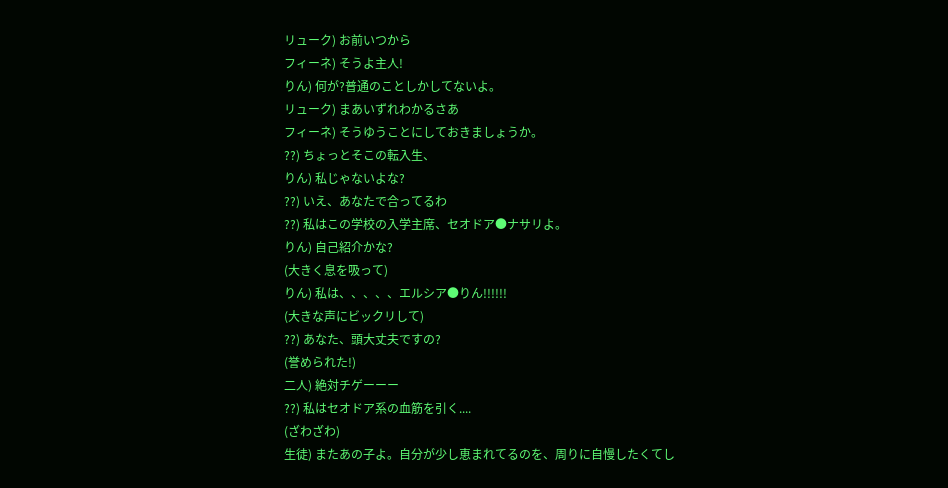リューク) お前いつから
フィーネ) そうよ主人!
りん) 何が?普通のことしかしてないよ。
リューク) まあいずれわかるさあ
フィーネ) そうゆうことにしておきましょうか。
??) ちょっとそこの転入生、
りん) 私じゃないよな?
??) いえ、あなたで合ってるわ
??) 私はこの学校の入学主席、セオドア●ナサリよ。
りん) 自己紹介かな?
(大きく息を吸って)
りん) 私は、、、、、エルシア●りん!!!!!!
(大きな声にビックリして)
??) あなた、頭大丈夫ですの?
(誉められた!)
二人) 絶対チゲーーー
??) 私はセオドア系の血筋を引く....
(ざわざわ)
生徒) またあの子よ。自分が少し恵まれてるのを、周りに自慢したくてし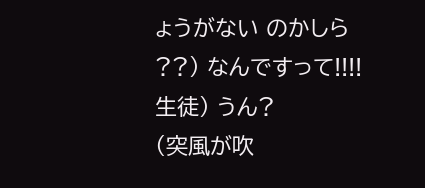ょうがない のかしら
??) なんですって!!!!
生徒) うん?
(突風が吹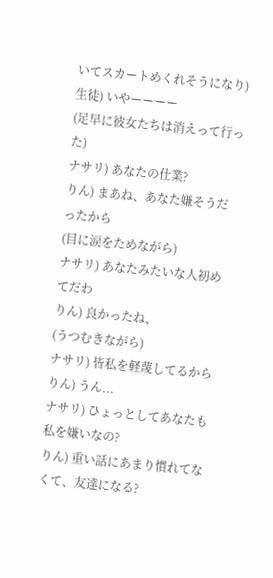いてスカートめくれそうになり)
生徒) いやーーーー
(足早に彼女たちは消えって行った)
ナサリ) あなたの仕業?
りん) まあね、あなた嫌そうだったから
(目に涙をためながら)
ナサリ) あなたみたいな人初めてだわ
りん) 良かったね、
(うつむきながら)
ナサリ) 皆私を軽蔑してるから
りん) うん...
ナサリ) ひょっとしてあなたも私を嫌いなの?
りん) 重い話にあまり慣れてなくて、友達になる?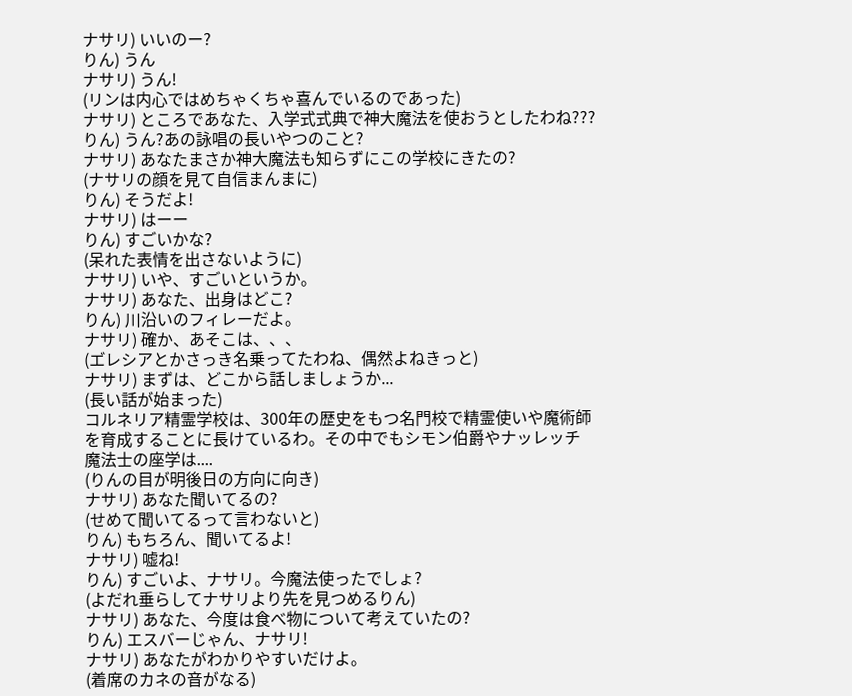ナサリ) いいのー?
りん) うん
ナサリ) うん!
(リンは内心ではめちゃくちゃ喜んでいるのであった)
ナサリ) ところであなた、入学式式典で神大魔法を使おうとしたわね???
りん) うん?あの詠唱の長いやつのこと?
ナサリ) あなたまさか神大魔法も知らずにこの学校にきたの?
(ナサリの顔を見て自信まんまに)
りん) そうだよ!
ナサリ) はーー
りん) すごいかな?
(呆れた表情を出さないように)
ナサリ) いや、すごいというか。
ナサリ) あなた、出身はどこ?
りん) 川沿いのフィレーだよ。
ナサリ) 確か、あそこは、、、
(エ゙レシアとかさっき名乗ってたわね、偶然よねきっと)
ナサリ) まずは、どこから話しましょうか...
(長い話が始まった)
コルネリア精霊学校は、300年の歴史をもつ名門校で精霊使いや魔術師
を育成することに長けているわ。その中でもシモン伯爵やナッレッチ
魔法士の座学は....
(りんの目が明後日の方向に向き)
ナサリ) あなた聞いてるの?
(せめて聞いてるって言わないと)
りん) もちろん、聞いてるよ!
ナサリ) 嘘ね!
りん) すごいよ、ナサリ。今魔法使ったでしょ?
(よだれ垂らしてナサリより先を見つめるりん)
ナサリ) あなた、今度は食べ物について考えていたの?
りん) エスバーじゃん、ナサリ!
ナサリ) あなたがわかりやすいだけよ。
(着席のカネの音がなる)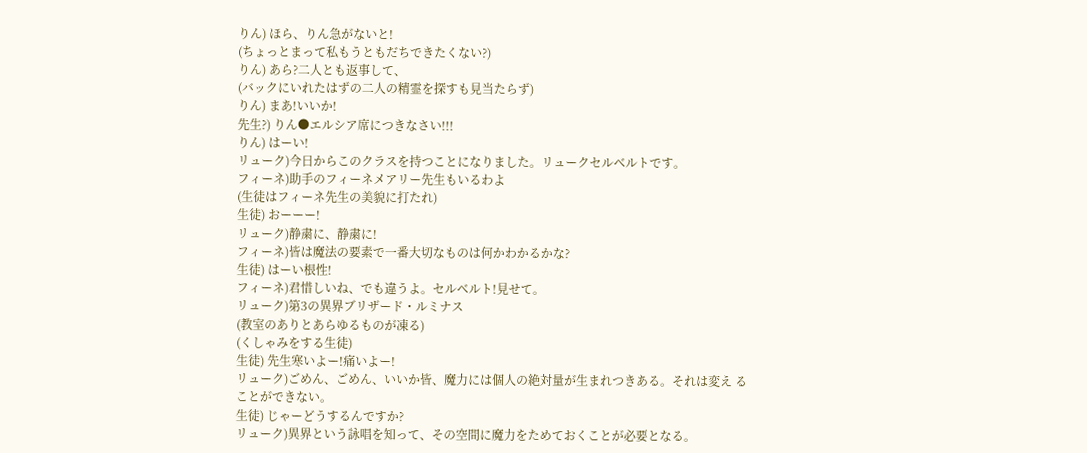りん) ほら、りん急がないと!
(ちょっとまって私もうともだちできたくない?)
りん) あら?二人とも返事して、
(バックにいれたはずの二人の精霊を探すも見当たらず)
りん) まあ!いいか!
先生?) りん●エルシア席につきなさい!!!
りん) はーい!
リューク)今日からこのクラスを持つことになりました。リュークセルベルトです。
フィーネ)助手のフィーネメアリー先生もいるわよ
(生徒はフィーネ先生の美貌に打たれ)
生徒) おーーー!
リューク)静粛に、静粛に!
フィーネ)皆は魔法の要素で一番大切なものは何かわかるかな?
生徒) はーい根性!
フィーネ)君惜しいね、でも違うよ。セルベルト!見せて。
リューク)第3の異界ブリザード・ルミナス
(教室のありとあらゆるものが凍る)
(くしゃみをする生徒)
生徒) 先生寒いよー!痛いよー!
リューク)ごめん、ごめん、いいか皆、魔力には個人の絶対量が生まれつきある。それは変え ることができない。
生徒) じゃーどうするんですか?
リューク)異界という詠唱を知って、その空間に魔力をためておくことが必要となる。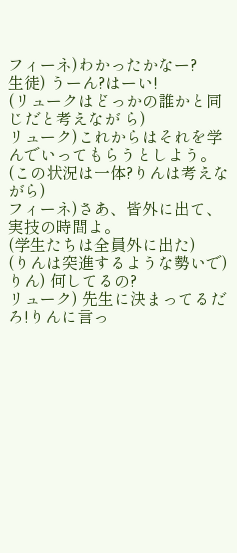フィーネ)わかったかなー?
生徒) うーん?はーい!
(リュークはどっかの誰かと同じだと考えなが ら)
リューク)これからはそれを学んでいってもらうとしよう。
(この状況は一体?りんは考えながら)
フィーネ)さあ、皆外に出て、実技の時間よ。
(学生たちは全員外に出た)
(りんは突進するような勢いで)
りん) 何してるの?
リューク) 先生に決まってるだろ!りんに言っ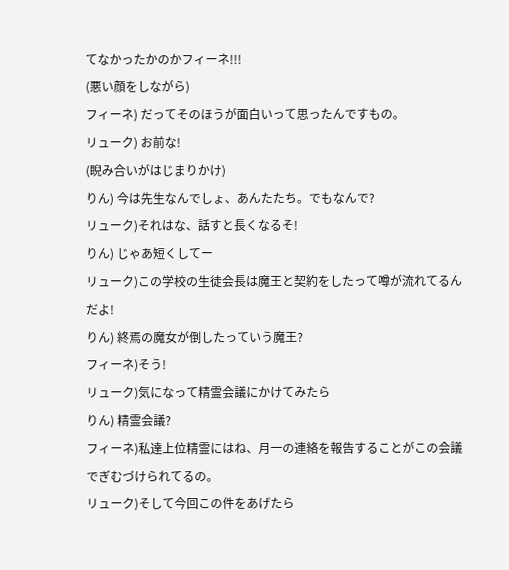てなかったかのかフィーネ!!!
(悪い顔をしながら)
フィーネ) だってそのほうが面白いって思ったんですもの。
リューク) お前な!
(睨み合いがはじまりかけ)
りん) 今は先生なんでしょ、あんたたち。でもなんで?
リューク)それはな、話すと長くなるそ!
りん) じゃあ短くしてー
リューク)この学校の生徒会長は魔王と契約をしたって噂が流れてるんだよ!
りん) 終焉の魔女が倒したっていう魔王?
フィーネ)そう!
リューク)気になって精霊会議にかけてみたら
りん) 精霊会議?
フィーネ)私達上位精霊にはね、月一の連絡を報告することがこの会議でぎむづけられてるの。
リューク)そして今回この件をあげたら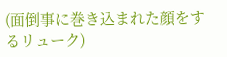(面倒事に巻き込まれた顔をするリューク)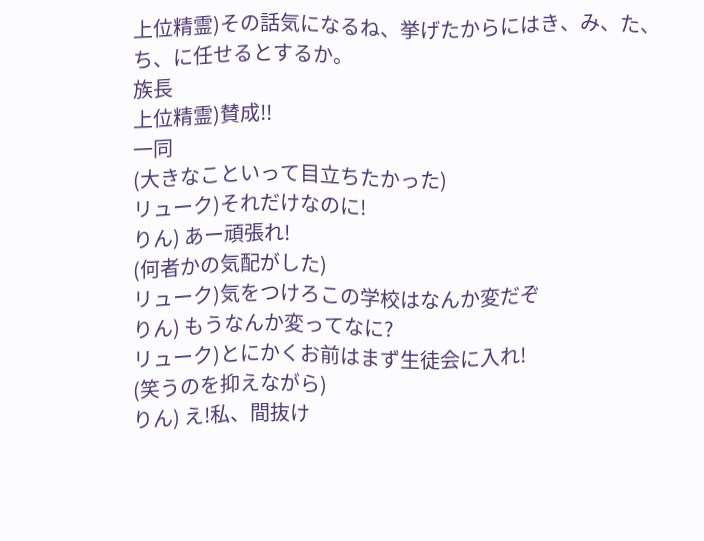上位精霊)その話気になるね、挙げたからにはき、み、た、ち、に任せるとするか。
族長
上位精霊)賛成!!
一同
(大きなこといって目立ちたかった)
リューク)それだけなのに!
りん) あー頑張れ!
(何者かの気配がした)
リューク)気をつけろこの学校はなんか変だぞ
りん) もうなんか変ってなに?
リューク)とにかくお前はまず生徒会に入れ!
(笑うのを抑えながら)
りん) え!私、間抜け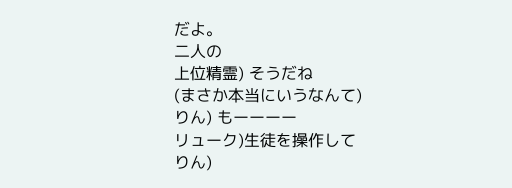だよ。
二人の
上位精霊) そうだね
(まさか本当にいうなんて)
りん) もーーーー
リューク)生徒を操作して
りん)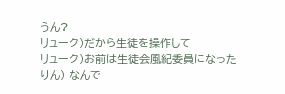うん?
リューク)だから生徒を操作して
リューク)お前は生徒会風紀委員になった
りん) なんで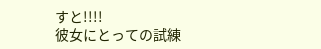すと!!!!
彼女にとっての試練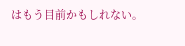はもう目前かもしれない。